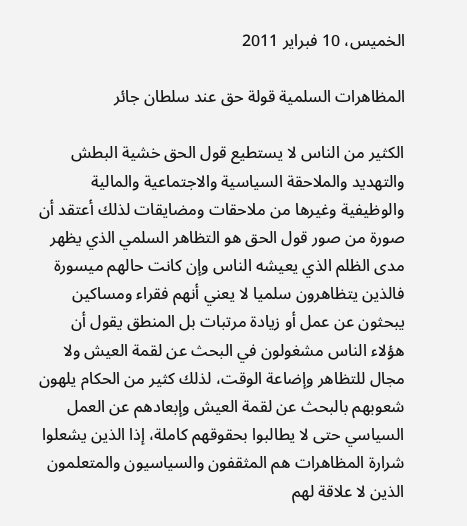الخميس، 10 فبراير 2011

المظاهرات السلمية قولة حق عند سلطان جائر

الكثير من الناس لا يستطيع قول الحق خشية البطش والتهديد والملاحقة السياسية والاجتماعية والمالية والوظيفية وغيرها من ملاحقات ومضايقات لذلك أعتقد أن صورة من صور قول الحق هو التظاهر السلمي الذي يظهر مدى الظلم الذي يعيشه الناس وإن كانت حالهم ميسورة فالذين يتظاهرون سلميا لا يعني أنهم فقراء ومساكين يبحثون عن عمل أو زيادة مرتبات بل المنطق يقول أن هؤلاء الناس مشغولون في البحث عن لقمة العيش ولا مجال للتظاهر وإضاعة الوقت، لذلك كثير من الحكام يلهون شعوبهم بالبحث عن لقمة العيش وإبعادهم عن العمل السياسي حتى لا يطالبوا بحقوقهم كاملة، إذا الذين يشعلوا شرارة المظاهرات هم المثقفون والسياسيون والمتعلمون الذين لا علاقة لهم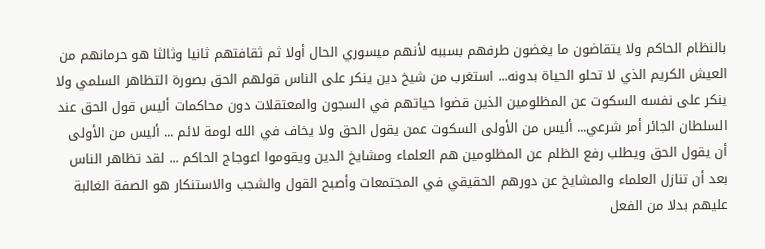بالنظام الحاكم ولا يتقاضون ما يغضون طرفهم بسببه لأنهم ميسوري الحال أولا ثم ثقافتهم ثانيا وثالثا هو حرمانهم من العيش الكريم الذي لا تحلو الحياة بدونه... استغرب من شيخ دين ينكر على الناس قولهم الحق بصورة التظاهر السلمي ولا ينكر على نفسه السكوت عن المظلومين الذين قضوا حياتهم في السجون والمعتقلات دون محاكمات أليس قول الحق عند السلطان الجائر أمر شرعي... أليس من الأولى السكوت عمن يقول الحق ولا يخاف في الله لومة لائم ... أليس من الأولى أن يقول الحق ويطلب رفع الظلم عن المظلومين هم العلماء ومشايخ الدين ويقوموا اعوجاج الحاكم ... لقد تظاهر الناس بعد أن تنازل العلماء والمشايخ عن دورهم الحقيقي في المجتمعات وأصبح القول والشجب والاستنكار هو الصفة الغالبة عليهم بدلا من الفعل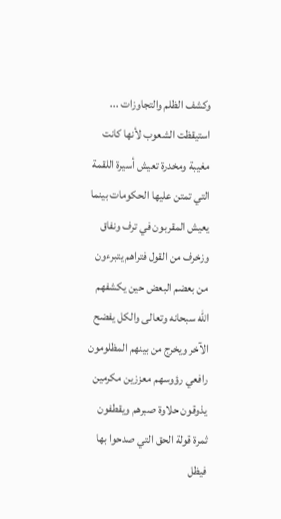وكشف الظلم والتجاوزات ... استيقظت الشعوب لأنها كانت مغيبة ومخدرة تعيش أسيرة اللقمة التي تمتن عليها الحكومات بينما يعيش المقربون في ترف ونفاق وزخرف من القول فتراهم يتبرءون من بعضم البعض حين يكشفهم الله سبحانه وتعالى والكل يفضح الآخر ويخرج من بينهم المظلومون رافعي رؤوسهم معززين مكرمين يذوقون حلاوة صبرهم ويقطفون ثمرة قولة الحق التي صدحوا بها فيظل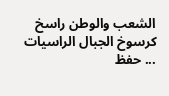الشعب والوطن راسخ كرسوخ الجبال الراسيات ... حفظ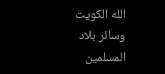الله الكويت وسائر بلاد المسلمين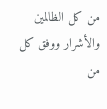من كل الظالمين والأشرار ووفق كل من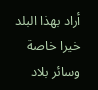أراد بهذا البلد خيرا خاصة وسائر بلاد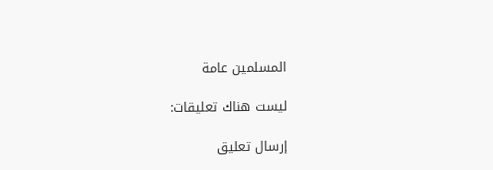المسلمين عامة

ليست هناك تعليقات:

إرسال تعليق